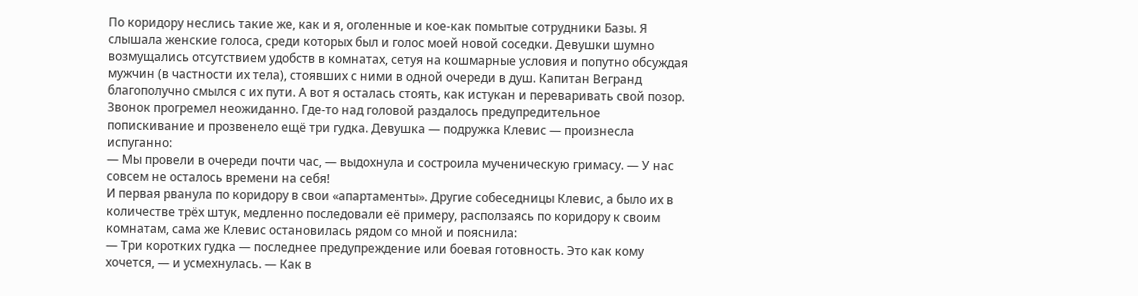По коридору неслись такие же, как и я, оголенные и кое-как помытые сотрудники Базы. Я слышала женские голоса, среди которых был и голос моей новой соседки. Девушки шумно возмущались отсутствием удобств в комнатах, сетуя на кошмарные условия и попутно обсуждая мужчин (в частности их тела), стоявших с ними в одной очереди в душ. Капитан Вегранд благополучно смылся с их пути. А вот я осталась стоять, как истукан и переваривать свой позор.
Звонок прогремел неожиданно. Где-то над головой раздалось предупредительное попискивание и прозвенело ещё три гудка. Девушка — подружка Клевис — произнесла испуганно:
— Мы провели в очереди почти час, — выдохнула и состроила мученическую гримасу. — У нас совсем не осталось времени на себя!
И первая рванула по коридору в свои «апартаменты». Другие собеседницы Клевис, а было их в количестве трёх штук, медленно последовали её примеру, расползаясь по коридору к своим комнатам, сама же Клевис остановилась рядом со мной и пояснила:
— Три коротких гудка — последнее предупреждение или боевая готовность. Это как кому хочется, — и усмехнулась. — Как в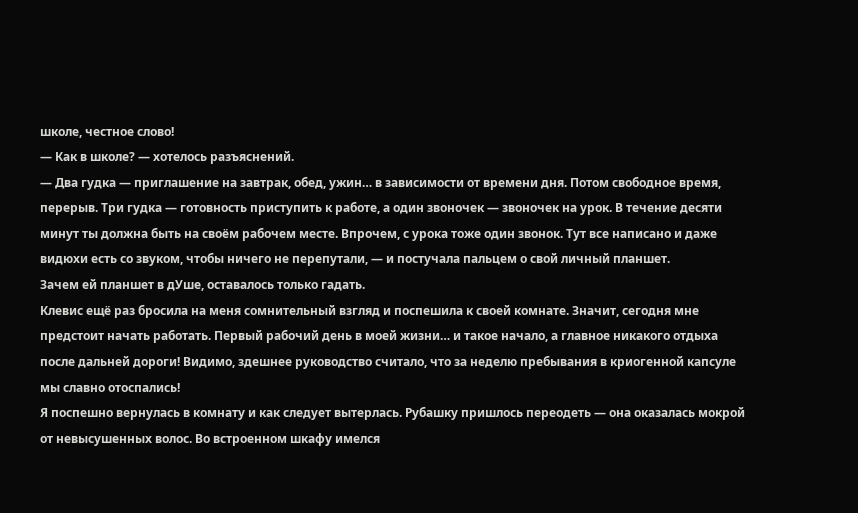школе, честное слово!
— Как в школе? — хотелось разъяснений.
— Два гудка — приглашение на завтрак, обед, ужин… в зависимости от времени дня. Потом свободное время, перерыв. Три гудка — готовность приступить к работе, а один звоночек — звоночек на урок. В течение десяти минут ты должна быть на своём рабочем месте. Впрочем, с урока тоже один звонок. Тут все написано и даже видюхи есть со звуком, чтобы ничего не перепутали, — и постучала пальцем о свой личный планшет.
Зачем ей планшет в дУше, оставалось только гадать.
Клевис ещё раз бросила на меня сомнительный взгляд и поспешила к своей комнате. Значит, сегодня мне предстоит начать работать. Первый рабочий день в моей жизни… и такое начало, а главное никакого отдыха после дальней дороги! Видимо, здешнее руководство считало, что за неделю пребывания в криогенной капсуле мы славно отоспались!
Я поспешно вернулась в комнату и как следует вытерлась. Рубашку пришлось переодеть — она оказалась мокрой от невысушенных волос. Во встроенном шкафу имелся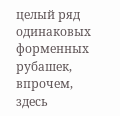целый ряд одинаковых форменных рубашек, впрочем, здесь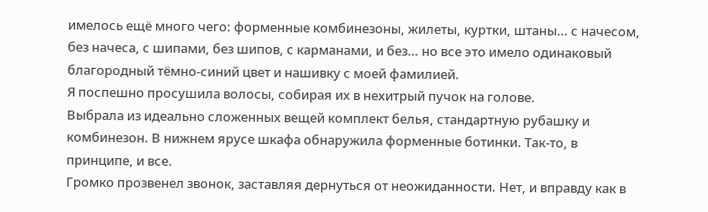имелось ещё много чего: форменные комбинезоны, жилеты, куртки, штаны… с начесом, без начеса, с шипами, без шипов, с карманами, и без… но все это имело одинаковый благородный тёмно-синий цвет и нашивку с моей фамилией.
Я поспешно просушила волосы, собирая их в нехитрый пучок на голове.
Выбрала из идеально сложенных вещей комплект белья, стандартную рубашку и комбинезон. В нижнем ярусе шкафа обнаружила форменные ботинки. Так-то, в принципе, и все.
Громко прозвенел звонок, заставляя дернуться от неожиданности. Нет, и вправду как в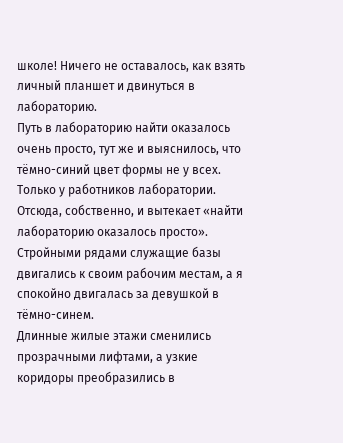школе! Ничего не оставалось, как взять личный планшет и двинуться в лабораторию.
Путь в лабораторию найти оказалось очень просто, тут же и выяснилось, что тёмно-синий цвет формы не у всех. Только у работников лаборатории. Отсюда, собственно, и вытекает «найти лабораторию оказалось просто». Стройными рядами служащие базы двигались к своим рабочим местам, а я спокойно двигалась за девушкой в тёмно-синем.
Длинные жилые этажи сменились прозрачными лифтами, а узкие коридоры преобразились в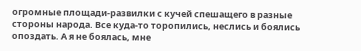огромные площади-развилки с кучей спешащего в разные стороны народа. Все куда-то торопились, неслись и боялись опоздать. А я не боялась, мне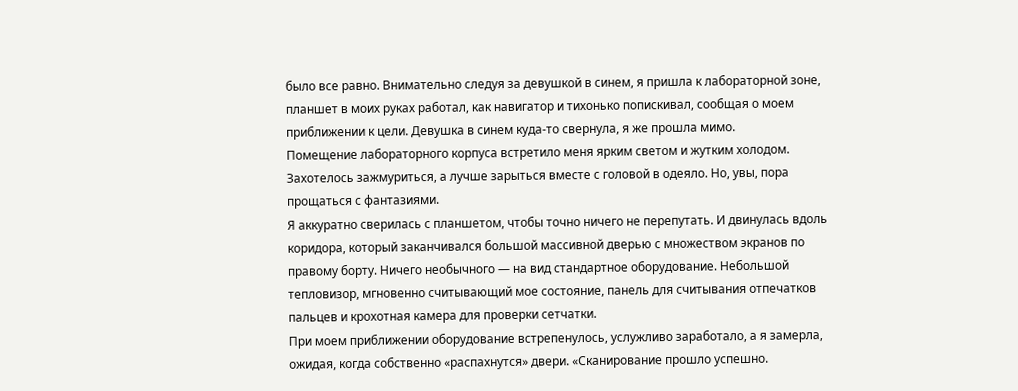было все равно. Внимательно следуя за девушкой в синем, я пришла к лабораторной зоне, планшет в моих руках работал, как навигатор и тихонько попискивал, сообщая о моем приближении к цели. Девушка в синем куда-то свернула, я же прошла мимо.
Помещение лабораторного корпуса встретило меня ярким светом и жутким холодом. Захотелось зажмуриться, а лучше зарыться вместе с головой в одеяло. Но, увы, пора прощаться с фантазиями.
Я аккуратно сверилась с планшетом, чтобы точно ничего не перепутать. И двинулась вдоль коридора, который заканчивался большой массивной дверью с множеством экранов по правому борту. Ничего необычного — на вид стандартное оборудование. Небольшой тепловизор, мгновенно считывающий мое состояние, панель для считывания отпечатков пальцев и крохотная камера для проверки сетчатки.
При моем приближении оборудование встрепенулось, услужливо заработало, а я замерла, ожидая, когда собственно «распахнутся» двери. «Сканирование прошло успешно.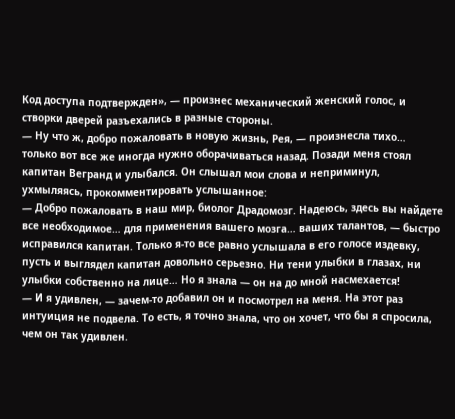Код доступа подтвержден», — произнес механический женский голос, и створки дверей разъехались в разные стороны.
— Ну что ж, добро пожаловать в новую жизнь, Рея, — произнесла тихо… только вот все же иногда нужно оборачиваться назад. Позади меня стоял капитан Вегранд и улыбался. Он слышал мои слова и неприминул, ухмыляясь, прокомментировать услышанное:
— Добро пожаловать в наш мир, биолог Драдомозг. Надеюсь, здесь вы найдете все необходимое… для применения вашего мозга… ваших талантов, — быстро исправился капитан. Только я-то все равно услышала в его голосе издевку, пусть и выглядел капитан довольно серьезно. Ни тени улыбки в глазах, ни улыбки собственно на лице… Но я знала — он на до мной насмехается!
— И я удивлен, — зачем-то добавил он и посмотрел на меня. На этот раз интуиция не подвела. То есть, я точно знала, что он хочет, что бы я спросила, чем он так удивлен.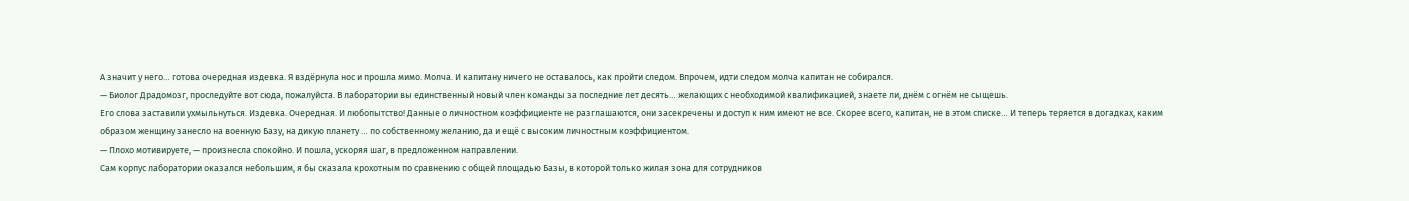А значит у него… готова очередная издевка. Я вздёрнула нос и прошла мимо. Молча. И капитану ничего не оставалось, как пройти следом. Впрочем, идти следом молча капитан не собирался.
— Биолог Драдомозг, проследуйте вот сюда, пожалуйста. В лаборатории вы единственный новый член команды за последние лет десять… желающих с необходимой квалификацией, знаете ли, днём с огнём не сыщешь.
Его слова заставили ухмыльнуться. Издевка. Очередная. И любопытство! Данные о личностном коэффициенте не разглашаются, они засекречены и доступ к ним имеют не все. Скорее всего, капитан, не в этом списке… И теперь теряется в догадках, каким образом женщину занесло на военную Базу, на дикую планету … по собственному желанию, да и ещё с высоким личностным коэффициентом.
— Плохо мотивируете, — произнесла спокойно. И пошла, ускоряя шаг, в предложенном направлении.
Сам корпус лаборатории оказался небольшим, я бы сказала крохотным по сравнению с общей площадью Базы, в которой только жилая зона для сотрудников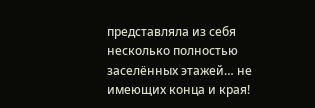представляла из себя несколько полностью заселённых этажей… не имеющих конца и края!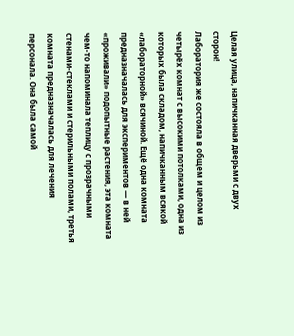Целая улица, напичканная дверьми с двух сторон!
Лаборатория же состояла в общем и целом из четырёх комнат с высокими потолками, одна из которых была складом, напичканным всякой «лабораторной» всячиной. Ещё одна комната предназначалась для экспериментов — в ней «проживали» подопытные растения, эта комната чем-то напоминала теплицу с прозрачными стенами-стеклами и стерильными полами, третья комната предназначалась для лечения персонала. Она была самой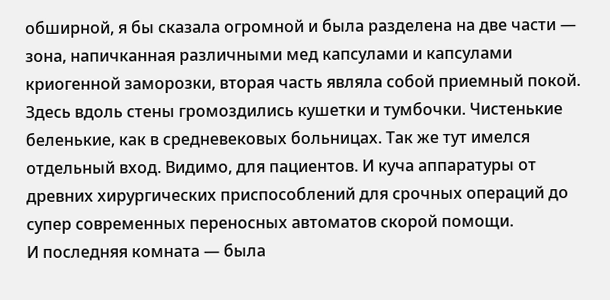обширной, я бы сказала огромной и была разделена на две части — зона, напичканная различными мед капсулами и капсулами криогенной заморозки, вторая часть являла собой приемный покой. Здесь вдоль стены громоздились кушетки и тумбочки. Чистенькие беленькие, как в средневековых больницах. Так же тут имелся отдельный вход. Видимо, для пациентов. И куча аппаратуры от древних хирургических приспособлений для срочных операций до супер современных переносных автоматов скорой помощи.
И последняя комната — была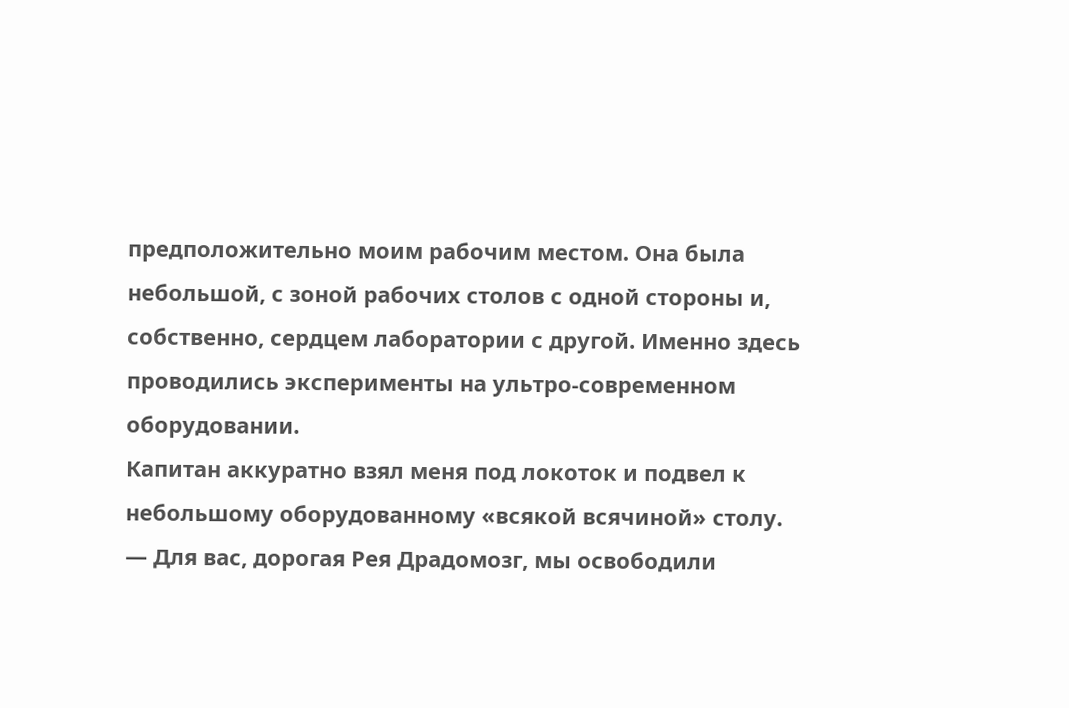предположительно моим рабочим местом. Она была небольшой, с зоной рабочих столов с одной стороны и, собственно, сердцем лаборатории с другой. Именно здесь проводились эксперименты на ультро-современном оборудовании.
Капитан аккуратно взял меня под локоток и подвел к небольшому оборудованному «всякой всячиной» столу.
— Для вас, дорогая Рея Драдомозг, мы освободили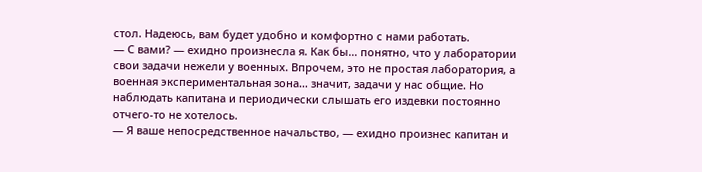стол. Надеюсь, вам будет удобно и комфортно с нами работать.
— С вами? — ехидно произнесла я. Как бы… понятно, что у лаборатории свои задачи нежели у военных. Впрочем, это не простая лаборатория, а военная экспериментальная зона… значит, задачи у нас общие. Но наблюдать капитана и периодически слышать его издевки постоянно отчего-то не хотелось.
— Я ваше непосредственное начальство, — ехидно произнес капитан и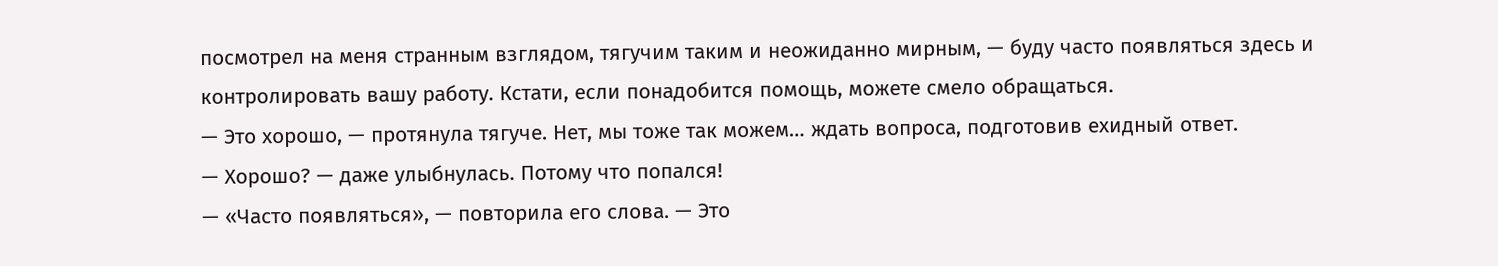посмотрел на меня странным взглядом, тягучим таким и неожиданно мирным, — буду часто появляться здесь и контролировать вашу работу. Кстати, если понадобится помощь, можете смело обращаться.
— Это хорошо, — протянула тягуче. Нет, мы тоже так можем… ждать вопроса, подготовив ехидный ответ.
— Хорошо? — даже улыбнулась. Потому что попался!
— «Часто появляться», — повторила его слова. — Это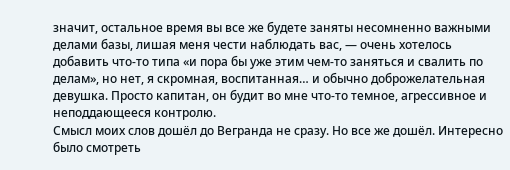значит, остальное время вы все же будете заняты несомненно важными делами базы, лишая меня чести наблюдать вас, — очень хотелось добавить что-то типа «и пора бы уже этим чем-то заняться и свалить по делам», но нет, я скромная, воспитанная… и обычно доброжелательная девушка. Просто капитан, он будит во мне что-то темное, агрессивное и неподдающееся контролю.
Смысл моих слов дошёл до Вегранда не сразу. Но все же дошёл. Интересно было смотреть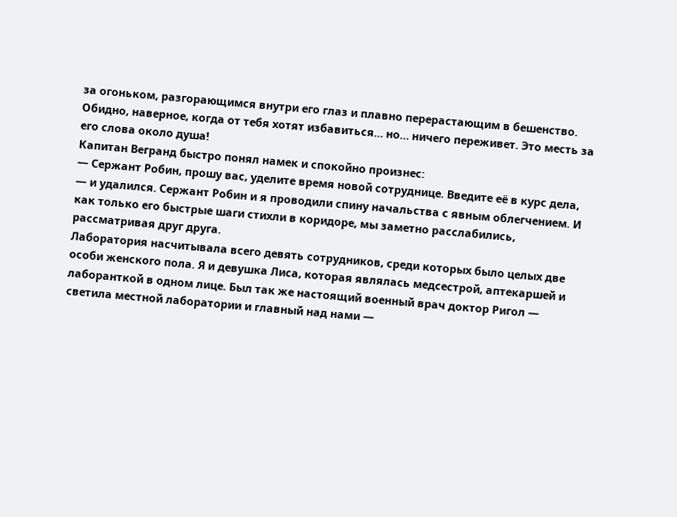за огоньком, разгорающимся внутри его глаз и плавно перерастающим в бешенство. Обидно, наверное, когда от тебя хотят избавиться… но… ничего переживет. Это месть за его слова около душа!
Капитан Вегранд быстро понял намек и спокойно произнес:
— Сержант Робин, прошу вас, уделите время новой сотруднице. Введите её в курс дела, — и удалился. Сержант Робин и я проводили спину начальства с явным облегчением. И как только его быстрые шаги стихли в коридоре, мы заметно расслабились, рассматривая друг друга.
Лаборатория насчитывала всего девять сотрудников, среди которых было целых две особи женского пола. Я и девушка Лиса, которая являлась медсестрой, аптекаршей и лаборанткой в одном лице. Был так же настоящий военный врач доктор Ригол — светила местной лаборатории и главный над нами —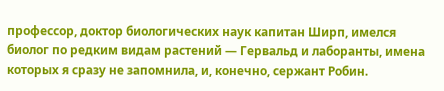профессор, доктор биологических наук капитан Ширп, имелся биолог по редким видам растений — Гервальд и лаборанты, имена которых я сразу не запомнила, и, конечно, сержант Робин.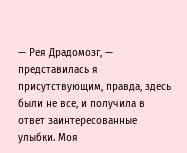— Рея Драдомозг, — представилась я присутствующим, правда, здесь были не все, и получила в ответ заинтересованные улыбки. Моя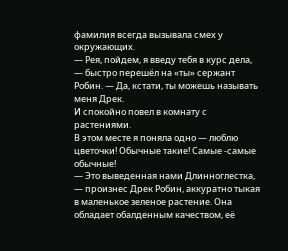фамилия всегда вызывала смех у окружающих.
— Рея, пойдем, я введу тебя в курс дела, — быстро перешёл на «ты» сержант Робин. — Да, кстати, ты можешь называть меня Дрек.
И спокойно повел в комнату с растениями.
В этом месте я поняла одно — люблю цветочки! Обычные такие! Самые -самые обычные!
— Это выведенная нами Длинноглестка, — произнес Дрек Робин, аккуратно тыкая в маленькое зеленое растение. Она обладает обалденным качеством, её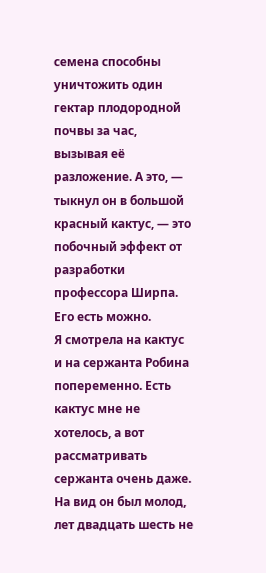семена способны уничтожить один гектар плодородной почвы за час, вызывая её разложение. А это, — тыкнул он в большой красный кактус, — это побочный эффект от разработки профессора Ширпа. Его есть можно.
Я смотрела на кактус и на сержанта Робина попеременно. Есть кактус мне не хотелось, а вот рассматривать сержанта очень даже. На вид он был молод, лет двадцать шесть не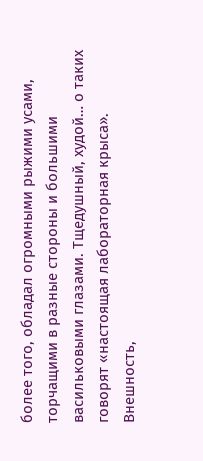более того, обладал огромными рыжими усами, торчащими в разные стороны и большими васильковыми глазами. Тщедушный, худой… о таких говорят «настоящая лабораторная крыса». Внешность,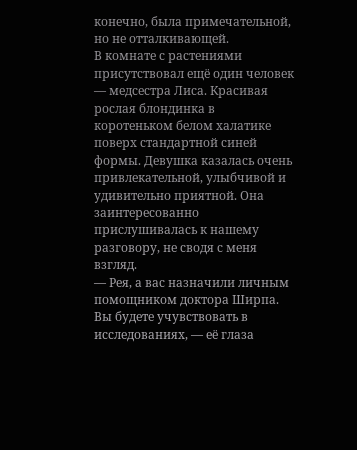конечно, была примечательной, но не отталкивающей.
В комнате с растениями присутствовал ещё один человек — медсестра Лиса. Красивая рослая блондинка в коротеньком белом халатике поверх стандартной синей формы. Девушка казалась очень привлекательной, улыбчивой и удивительно приятной. Она заинтересованно прислушивалась к нашему разговору, не сводя с меня взгляд.
— Рея, а вас назначили личным помощником доктора Ширпа. Вы будете учувствовать в исследованиях, — её глаза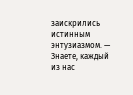заискрились истинным энтузиазмом. — Знаете, каждый из нас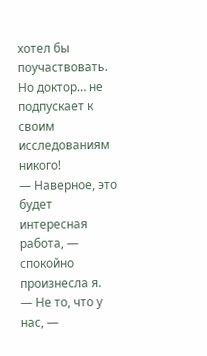хотел бы поучаствовать. Но доктор… не подпускает к своим исследованиям никого!
— Наверное, это будет интересная работа, — спокойно произнесла я.
— Не то, что у нас, —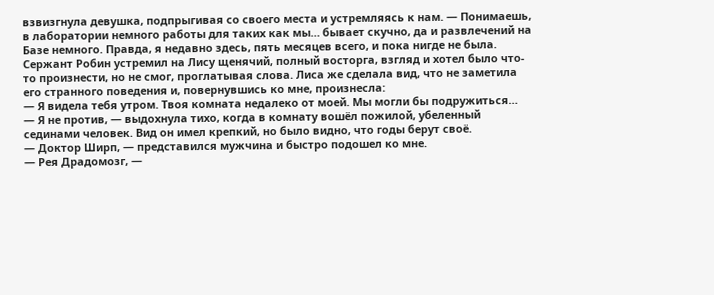взвизгнула девушка, подпрыгивая со своего места и устремляясь к нам. — Понимаешь, в лаборатории немного работы для таких как мы… бывает скучно, да и развлечений на Базе немного. Правда, я недавно здесь, пять месяцев всего, и пока нигде не была.
Сержант Робин устремил на Лису щенячий, полный восторга, взгляд и хотел было что-то произнести, но не смог, проглатывая слова. Лиса же сделала вид, что не заметила его странного поведения и, повернувшись ко мне, произнесла:
— Я видела тебя утром. Твоя комната недалеко от моей. Мы могли бы подружиться…
— Я не против, — выдохнула тихо, когда в комнату вошёл пожилой, убеленный сединами человек. Вид он имел крепкий, но было видно, что годы берут своё.
— Доктор Ширп, — представился мужчина и быстро подошел ко мне.
— Рея Драдомозг, —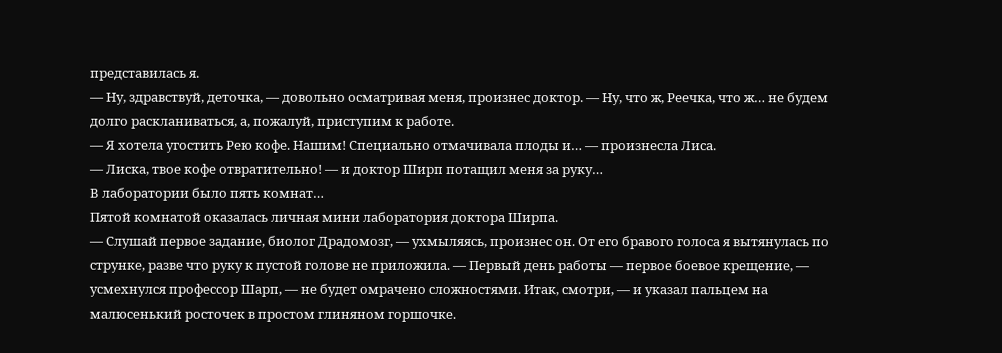представилась я.
— Ну, здравствуй, деточка, — довольно осматривая меня, произнес доктор. — Ну, что ж, Реечка, что ж… не будем долго раскланиваться, а, пожалуй, приступим к работе.
— Я хотела угостить Рею кофе. Нашим! Специально отмачивала плоды и… — произнесла Лиса.
— Лиска, твое кофе отвратительно! — и доктор Ширп потащил меня за руку…
В лаборатории было пять комнат…
Пятой комнатой оказалась личная мини лаборатория доктора Ширпа.
— Слушай первое задание, биолог Драдомозг, — ухмыляясь, произнес он. От его бравого голоса я вытянулась по струнке, разве что руку к пустой голове не приложила. — Первый день работы — первое боевое крещение, — усмехнулся профессор Шарп, — не будет омрачено сложностями. Итак, смотри, — и указал пальцем на малюсенький росточек в простом глиняном горшочке.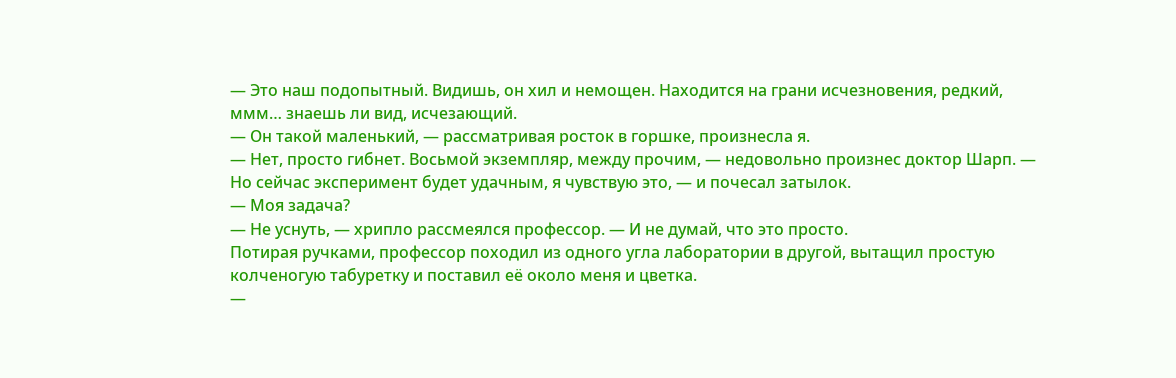— Это наш подопытный. Видишь, он хил и немощен. Находится на грани исчезновения, редкий, ммм… знаешь ли вид, исчезающий.
— Он такой маленький, — рассматривая росток в горшке, произнесла я.
— Нет, просто гибнет. Восьмой экземпляр, между прочим, — недовольно произнес доктор Шарп. — Но сейчас эксперимент будет удачным, я чувствую это, — и почесал затылок.
— Моя задача?
— Не уснуть, — хрипло рассмеялся профессор. — И не думай, что это просто.
Потирая ручками, профессор походил из одного угла лаборатории в другой, вытащил простую колченогую табуретку и поставил её около меня и цветка.
—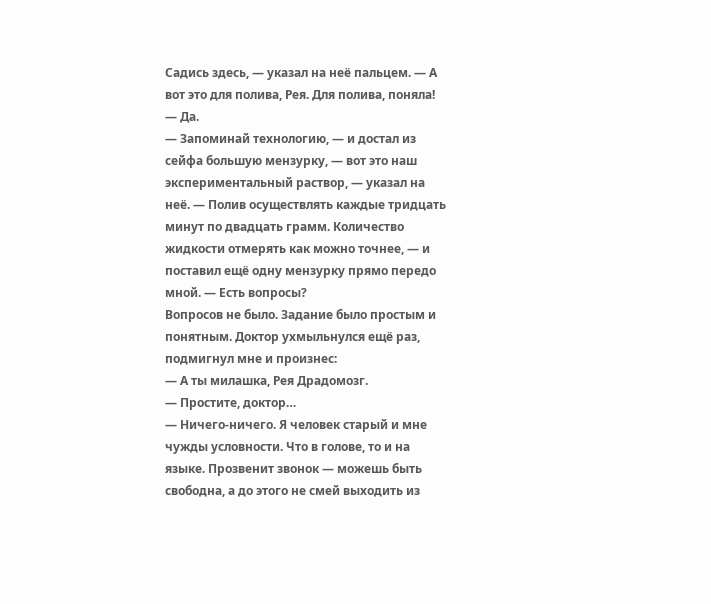Садись здесь, — указал на неё пальцем. — А вот это для полива, Рея. Для полива, поняла!
— Да.
— Запоминай технологию, — и достал из сейфа большую мензурку, — вот это наш экспериментальный раствор, — указал на неё. — Полив осуществлять каждые тридцать минут по двадцать грамм. Количество жидкости отмерять как можно точнее, — и поставил ещё одну мензурку прямо передо мной. — Есть вопросы?
Вопросов не было. Задание было простым и понятным. Доктор ухмыльнулся ещё раз, подмигнул мне и произнес:
— А ты милашка, Рея Драдомозг.
— Простите, доктор…
— Ничего-ничего. Я человек старый и мне чужды условности. Что в голове, то и на языке. Прозвенит звонок — можешь быть свободна, а до этого не смей выходить из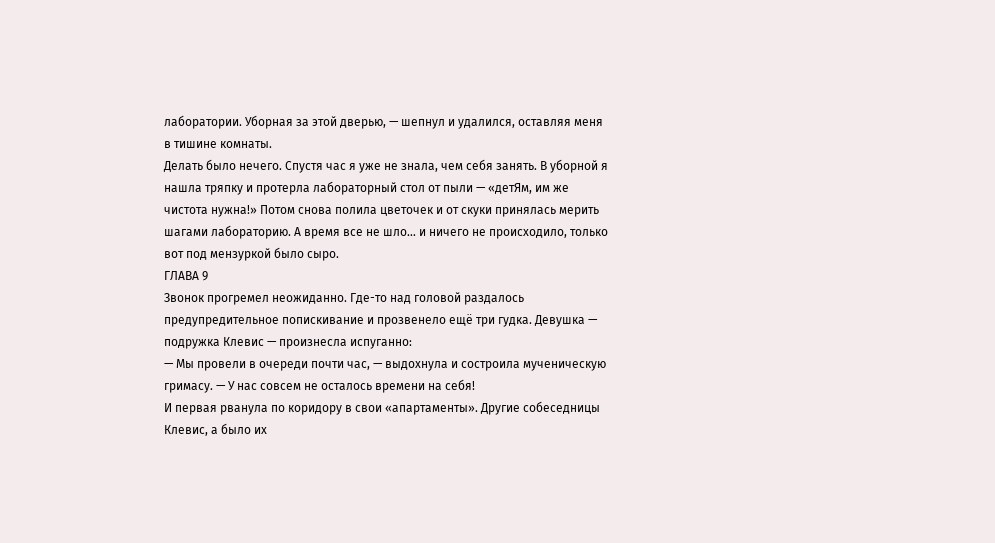лаборатории. Уборная за этой дверью, — шепнул и удалился, оставляя меня в тишине комнаты.
Делать было нечего. Спустя час я уже не знала, чем себя занять. В уборной я нашла тряпку и протерла лабораторный стол от пыли — «детЯм, им же чистота нужна!» Потом снова полила цветочек и от скуки принялась мерить шагами лабораторию. А время все не шло… и ничего не происходило, только вот под мензуркой было сыро.
ГЛАВА 9
Звонок прогремел неожиданно. Где-то над головой раздалось предупредительное попискивание и прозвенело ещё три гудка. Девушка — подружка Клевис — произнесла испуганно:
— Мы провели в очереди почти час, — выдохнула и состроила мученическую гримасу. — У нас совсем не осталось времени на себя!
И первая рванула по коридору в свои «апартаменты». Другие собеседницы Клевис, а было их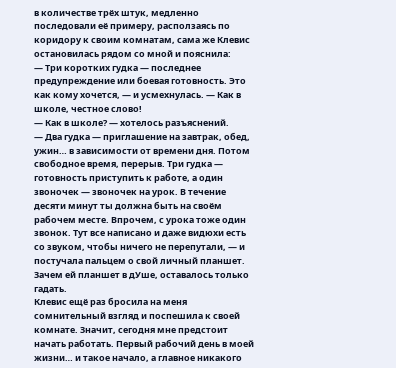в количестве трёх штук, медленно последовали её примеру, расползаясь по коридору к своим комнатам, сама же Клевис остановилась рядом со мной и пояснила:
— Три коротких гудка — последнее предупреждение или боевая готовность. Это как кому хочется, — и усмехнулась. — Как в школе, честное слово!
— Как в школе? — хотелось разъяснений.
— Два гудка — приглашение на завтрак, обед, ужин… в зависимости от времени дня. Потом свободное время, перерыв. Три гудка — готовность приступить к работе, а один звоночек — звоночек на урок. В течение десяти минут ты должна быть на своём рабочем месте. Впрочем, с урока тоже один звонок. Тут все написано и даже видюхи есть со звуком, чтобы ничего не перепутали, — и постучала пальцем о свой личный планшет.
Зачем ей планшет в дУше, оставалось только гадать.
Клевис ещё раз бросила на меня сомнительный взгляд и поспешила к своей комнате. Значит, сегодня мне предстоит начать работать. Первый рабочий день в моей жизни… и такое начало, а главное никакого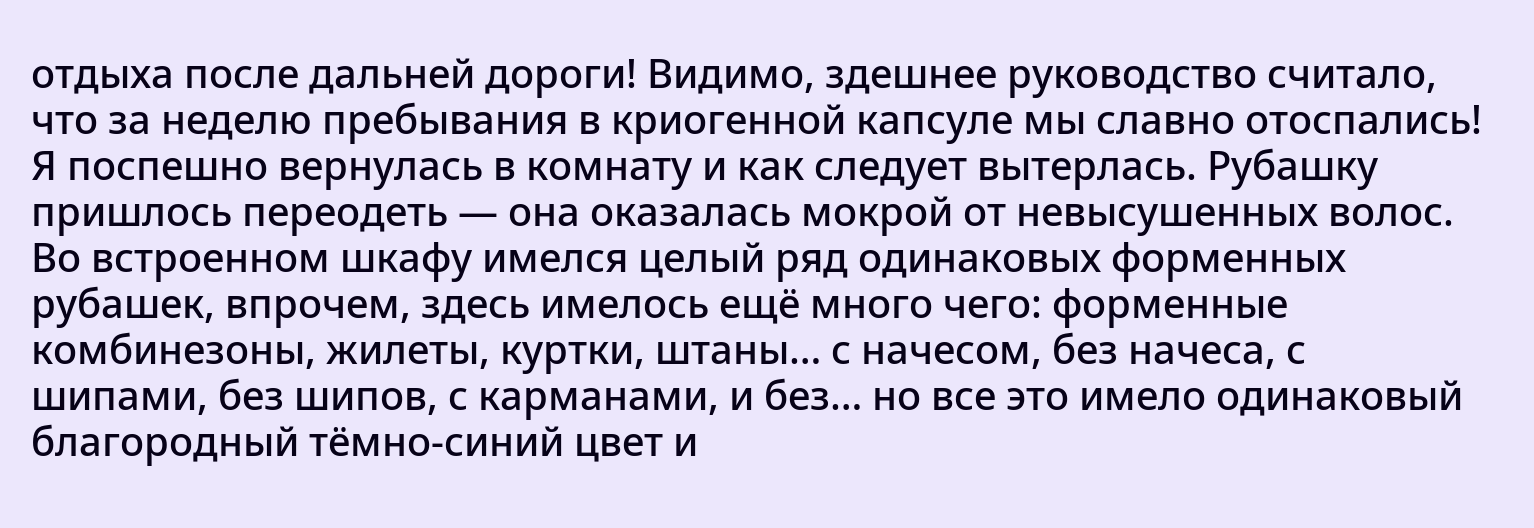отдыха после дальней дороги! Видимо, здешнее руководство считало, что за неделю пребывания в криогенной капсуле мы славно отоспались!
Я поспешно вернулась в комнату и как следует вытерлась. Рубашку пришлось переодеть — она оказалась мокрой от невысушенных волос. Во встроенном шкафу имелся целый ряд одинаковых форменных рубашек, впрочем, здесь имелось ещё много чего: форменные комбинезоны, жилеты, куртки, штаны… с начесом, без начеса, с шипами, без шипов, с карманами, и без… но все это имело одинаковый благородный тёмно-синий цвет и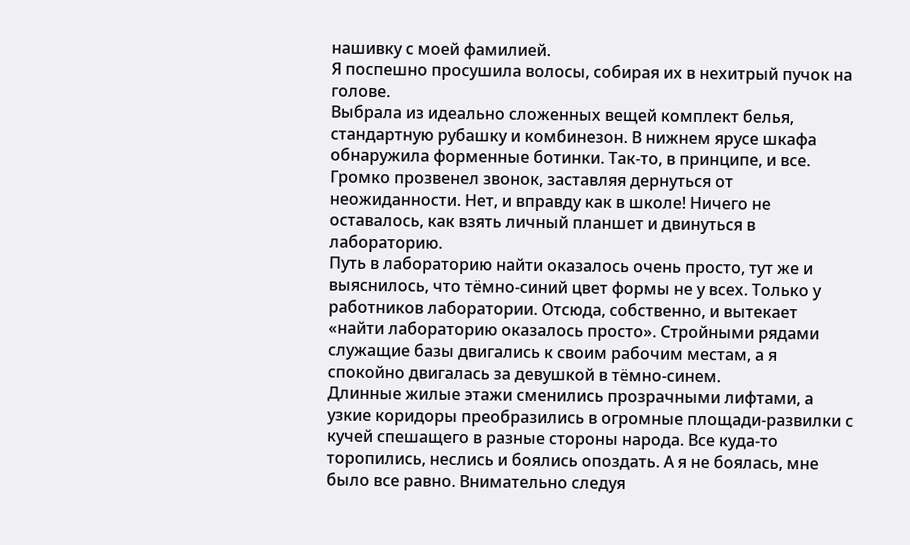нашивку с моей фамилией.
Я поспешно просушила волосы, собирая их в нехитрый пучок на голове.
Выбрала из идеально сложенных вещей комплект белья, стандартную рубашку и комбинезон. В нижнем ярусе шкафа обнаружила форменные ботинки. Так-то, в принципе, и все.
Громко прозвенел звонок, заставляя дернуться от неожиданности. Нет, и вправду как в школе! Ничего не оставалось, как взять личный планшет и двинуться в лабораторию.
Путь в лабораторию найти оказалось очень просто, тут же и выяснилось, что тёмно-синий цвет формы не у всех. Только у работников лаборатории. Отсюда, собственно, и вытекает «найти лабораторию оказалось просто». Стройными рядами служащие базы двигались к своим рабочим местам, а я спокойно двигалась за девушкой в тёмно-синем.
Длинные жилые этажи сменились прозрачными лифтами, а узкие коридоры преобразились в огромные площади-развилки с кучей спешащего в разные стороны народа. Все куда-то торопились, неслись и боялись опоздать. А я не боялась, мне было все равно. Внимательно следуя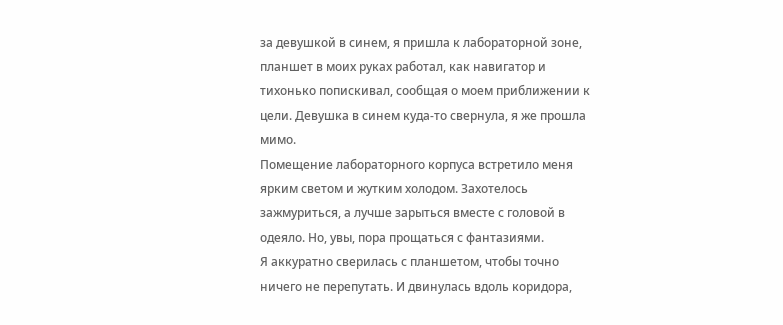за девушкой в синем, я пришла к лабораторной зоне, планшет в моих руках работал, как навигатор и тихонько попискивал, сообщая о моем приближении к цели. Девушка в синем куда-то свернула, я же прошла мимо.
Помещение лабораторного корпуса встретило меня ярким светом и жутким холодом. Захотелось зажмуриться, а лучше зарыться вместе с головой в одеяло. Но, увы, пора прощаться с фантазиями.
Я аккуратно сверилась с планшетом, чтобы точно ничего не перепутать. И двинулась вдоль коридора,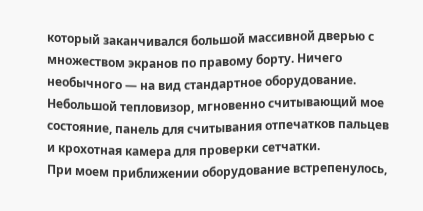который заканчивался большой массивной дверью с множеством экранов по правому борту. Ничего необычного — на вид стандартное оборудование. Небольшой тепловизор, мгновенно считывающий мое состояние, панель для считывания отпечатков пальцев и крохотная камера для проверки сетчатки.
При моем приближении оборудование встрепенулось,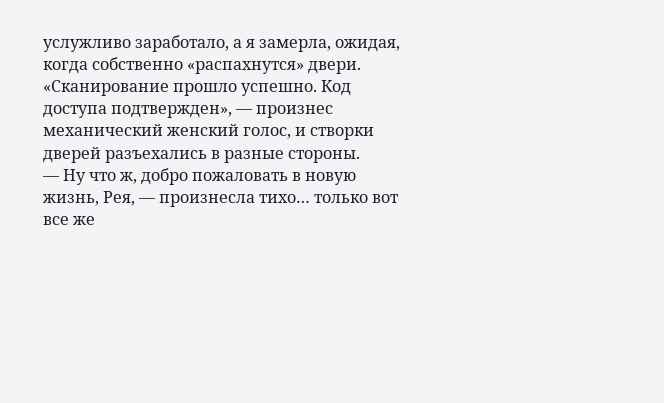услужливо заработало, а я замерла, ожидая, когда собственно «распахнутся» двери. «Сканирование прошло успешно. Код доступа подтвержден», — произнес механический женский голос, и створки дверей разъехались в разные стороны.
— Ну что ж, добро пожаловать в новую жизнь, Рея, — произнесла тихо… только вот все же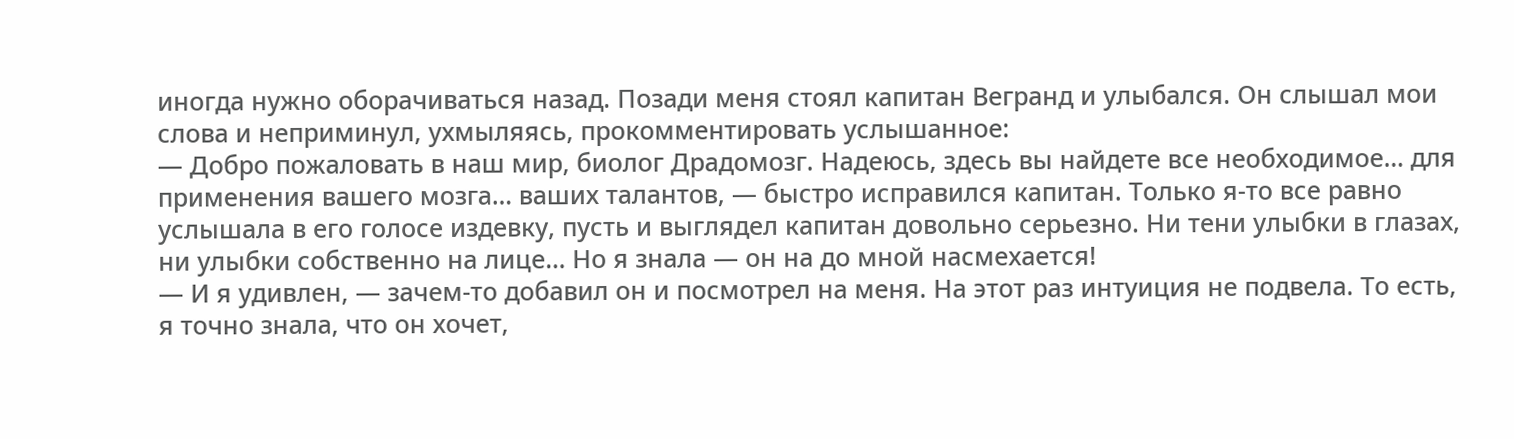иногда нужно оборачиваться назад. Позади меня стоял капитан Вегранд и улыбался. Он слышал мои слова и неприминул, ухмыляясь, прокомментировать услышанное:
— Добро пожаловать в наш мир, биолог Драдомозг. Надеюсь, здесь вы найдете все необходимое… для применения вашего мозга… ваших талантов, — быстро исправился капитан. Только я-то все равно услышала в его голосе издевку, пусть и выглядел капитан довольно серьезно. Ни тени улыбки в глазах, ни улыбки собственно на лице… Но я знала — он на до мной насмехается!
— И я удивлен, — зачем-то добавил он и посмотрел на меня. На этот раз интуиция не подвела. То есть, я точно знала, что он хочет,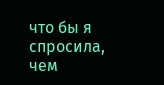что бы я спросила, чем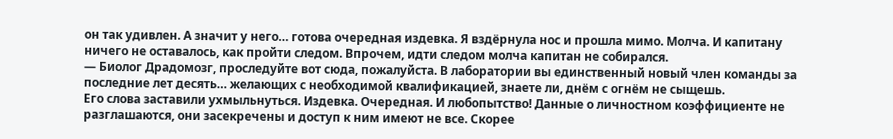он так удивлен. А значит у него… готова очередная издевка. Я вздёрнула нос и прошла мимо. Молча. И капитану ничего не оставалось, как пройти следом. Впрочем, идти следом молча капитан не собирался.
— Биолог Драдомозг, проследуйте вот сюда, пожалуйста. В лаборатории вы единственный новый член команды за последние лет десять… желающих с необходимой квалификацией, знаете ли, днём с огнём не сыщешь.
Его слова заставили ухмыльнуться. Издевка. Очередная. И любопытство! Данные о личностном коэффициенте не разглашаются, они засекречены и доступ к ним имеют не все. Скорее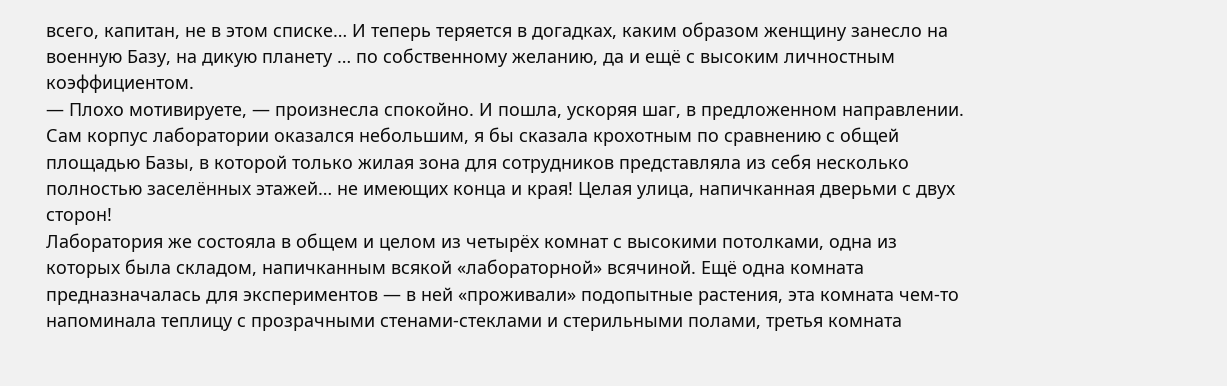всего, капитан, не в этом списке… И теперь теряется в догадках, каким образом женщину занесло на военную Базу, на дикую планету … по собственному желанию, да и ещё с высоким личностным коэффициентом.
— Плохо мотивируете, — произнесла спокойно. И пошла, ускоряя шаг, в предложенном направлении.
Сам корпус лаборатории оказался небольшим, я бы сказала крохотным по сравнению с общей площадью Базы, в которой только жилая зона для сотрудников представляла из себя несколько полностью заселённых этажей… не имеющих конца и края! Целая улица, напичканная дверьми с двух сторон!
Лаборатория же состояла в общем и целом из четырёх комнат с высокими потолками, одна из которых была складом, напичканным всякой «лабораторной» всячиной. Ещё одна комната предназначалась для экспериментов — в ней «проживали» подопытные растения, эта комната чем-то напоминала теплицу с прозрачными стенами-стеклами и стерильными полами, третья комната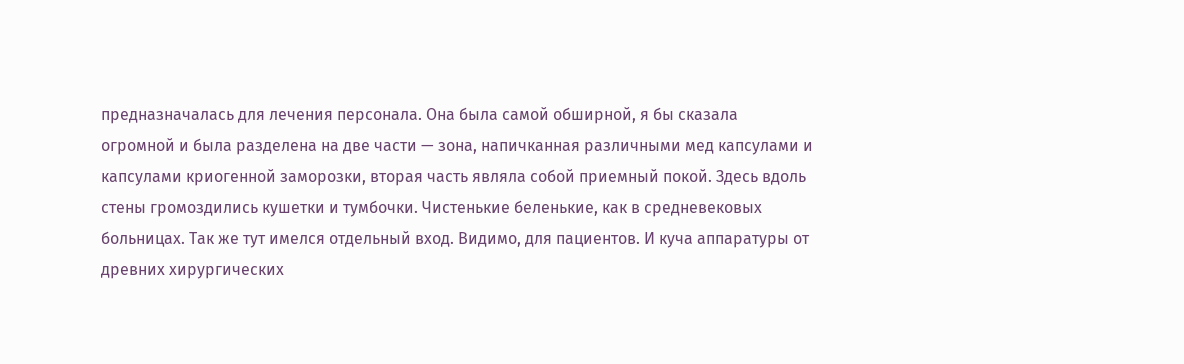предназначалась для лечения персонала. Она была самой обширной, я бы сказала огромной и была разделена на две части — зона, напичканная различными мед капсулами и капсулами криогенной заморозки, вторая часть являла собой приемный покой. Здесь вдоль стены громоздились кушетки и тумбочки. Чистенькие беленькие, как в средневековых больницах. Так же тут имелся отдельный вход. Видимо, для пациентов. И куча аппаратуры от древних хирургических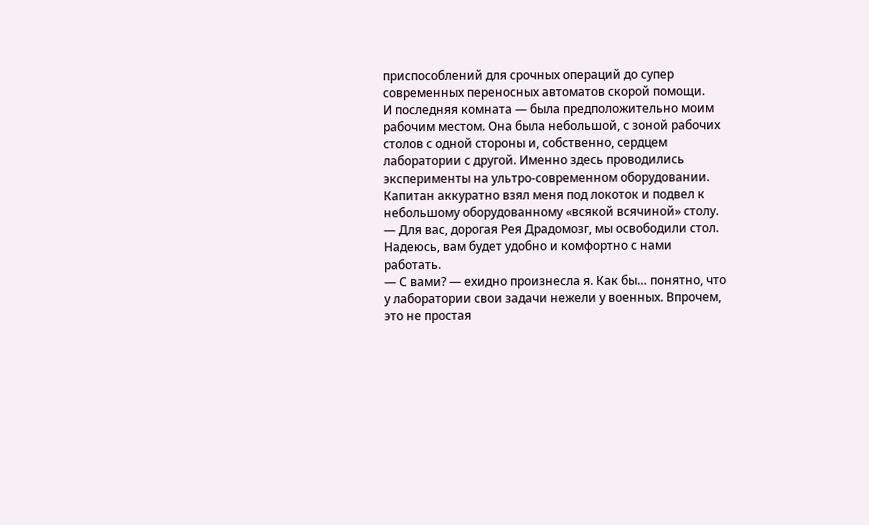приспособлений для срочных операций до супер современных переносных автоматов скорой помощи.
И последняя комната — была предположительно моим рабочим местом. Она была небольшой, с зоной рабочих столов с одной стороны и, собственно, сердцем лаборатории с другой. Именно здесь проводились эксперименты на ультро-современном оборудовании.
Капитан аккуратно взял меня под локоток и подвел к небольшому оборудованному «всякой всячиной» столу.
— Для вас, дорогая Рея Драдомозг, мы освободили стол. Надеюсь, вам будет удобно и комфортно с нами работать.
— С вами? — ехидно произнесла я. Как бы… понятно, что у лаборатории свои задачи нежели у военных. Впрочем, это не простая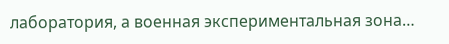лаборатория, а военная экспериментальная зона…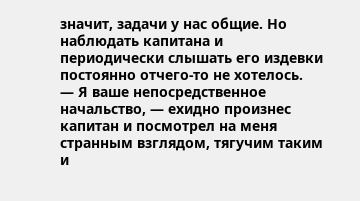значит, задачи у нас общие. Но наблюдать капитана и периодически слышать его издевки постоянно отчего-то не хотелось.
— Я ваше непосредственное начальство, — ехидно произнес капитан и посмотрел на меня странным взглядом, тягучим таким и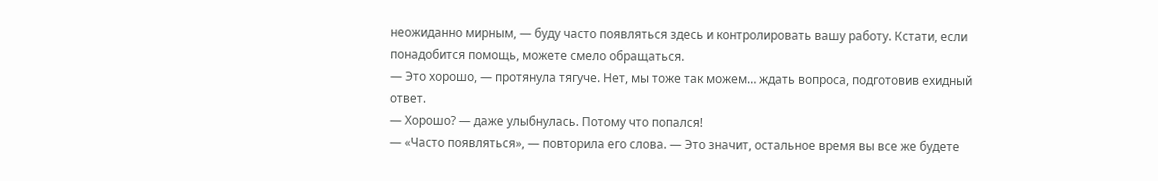неожиданно мирным, — буду часто появляться здесь и контролировать вашу работу. Кстати, если понадобится помощь, можете смело обращаться.
— Это хорошо, — протянула тягуче. Нет, мы тоже так можем… ждать вопроса, подготовив ехидный ответ.
— Хорошо? — даже улыбнулась. Потому что попался!
— «Часто появляться», — повторила его слова. — Это значит, остальное время вы все же будете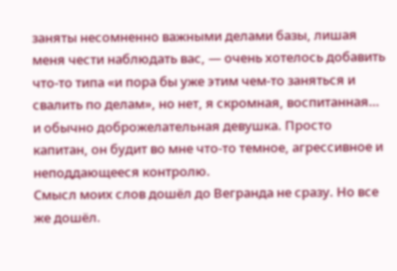заняты несомненно важными делами базы, лишая меня чести наблюдать вас, — очень хотелось добавить что-то типа «и пора бы уже этим чем-то заняться и свалить по делам», но нет, я скромная, воспитанная… и обычно доброжелательная девушка. Просто капитан, он будит во мне что-то темное, агрессивное и неподдающееся контролю.
Смысл моих слов дошёл до Вегранда не сразу. Но все же дошёл.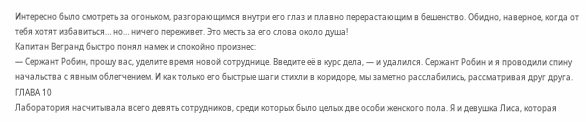Интересно было смотреть за огоньком, разгорающимся внутри его глаз и плавно перерастающим в бешенство. Обидно, наверное, когда от тебя хотят избавиться… но… ничего переживет. Это месть за его слова около душа!
Капитан Вегранд быстро понял намек и спокойно произнес:
— Сержант Робин, прошу вас, уделите время новой сотруднице. Введите её в курс дела, — и удалился. Сержант Робин и я проводили спину начальства с явным облегчением. И как только его быстрые шаги стихли в коридоре, мы заметно расслабились, рассматривая друг друга.
ГЛАВА 10
Лаборатория насчитывала всего девять сотрудников, среди которых было целых две особи женского пола. Я и девушка Лиса, которая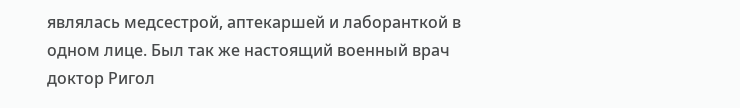являлась медсестрой, аптекаршей и лаборанткой в одном лице. Был так же настоящий военный врач доктор Ригол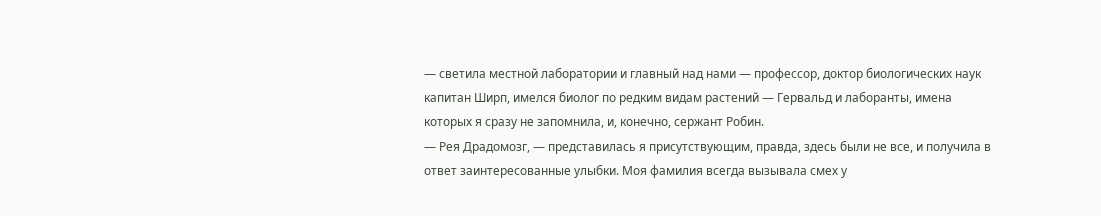— светила местной лаборатории и главный над нами — профессор, доктор биологических наук капитан Ширп, имелся биолог по редким видам растений — Гервальд и лаборанты, имена которых я сразу не запомнила, и, конечно, сержант Робин.
— Рея Драдомозг, — представилась я присутствующим, правда, здесь были не все, и получила в ответ заинтересованные улыбки. Моя фамилия всегда вызывала смех у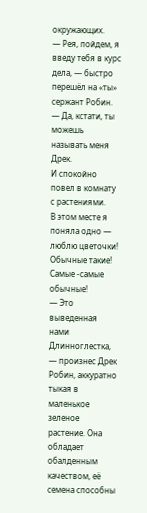окружающих.
— Рея, пойдем, я введу тебя в курс дела, — быстро перешёл на «ты» сержант Робин. — Да, кстати, ты можешь называть меня Дрек.
И спокойно повел в комнату с растениями.
В этом месте я поняла одно — люблю цветочки! Обычные такие! Самые -самые обычные!
— Это выведенная нами Длинноглестка, — произнес Дрек Робин, аккуратно тыкая в маленькое зеленое растение. Она обладает обалденным качеством, её семена способны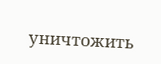уничтожить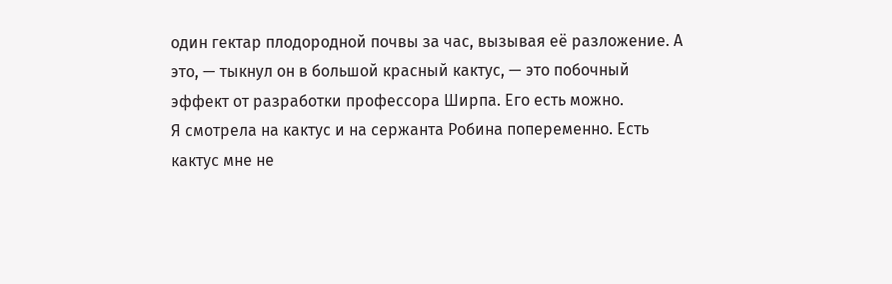один гектар плодородной почвы за час, вызывая её разложение. А это, — тыкнул он в большой красный кактус, — это побочный эффект от разработки профессора Ширпа. Его есть можно.
Я смотрела на кактус и на сержанта Робина попеременно. Есть кактус мне не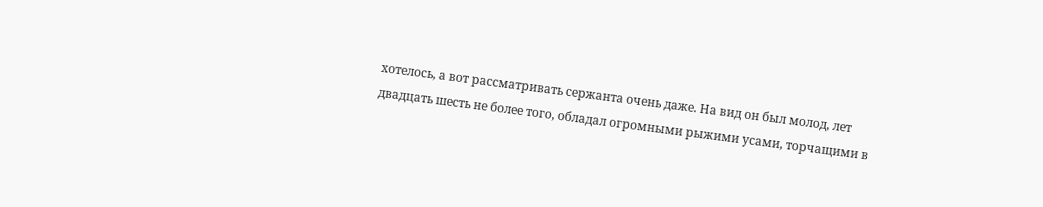хотелось, а вот рассматривать сержанта очень даже. На вид он был молод, лет двадцать шесть не более того, обладал огромными рыжими усами, торчащими в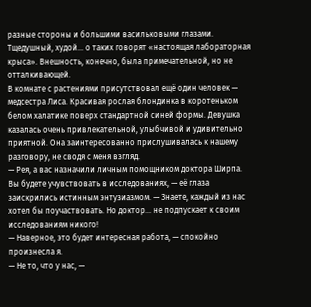разные стороны и большими васильковыми глазами. Тщедушный, худой… о таких говорят «настоящая лабораторная крыса». Внешность, конечно, была примечательной, но не отталкивающей.
В комнате с растениями присутствовал ещё один человек — медсестра Лиса. Красивая рослая блондинка в коротеньком белом халатике поверх стандартной синей формы. Девушка казалась очень привлекательной, улыбчивой и удивительно приятной. Она заинтересованно прислушивалась к нашему разговору, не сводя с меня взгляд.
— Рея, а вас назначили личным помощником доктора Ширпа. Вы будете учувствовать в исследованиях, — её глаза заискрились истинным энтузиазмом. — Знаете, каждый из нас хотел бы поучаствовать. Но доктор… не подпускает к своим исследованиям никого!
— Наверное, это будет интересная работа, — спокойно произнесла я.
— Не то, что у нас, —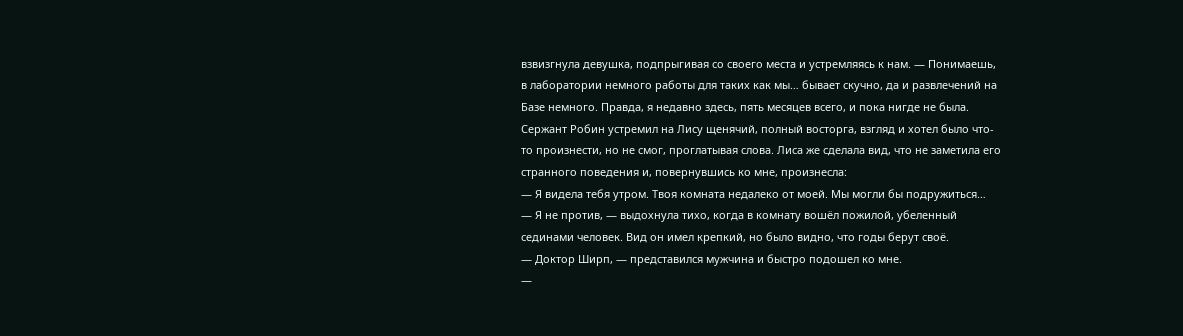взвизгнула девушка, подпрыгивая со своего места и устремляясь к нам. — Понимаешь, в лаборатории немного работы для таких как мы… бывает скучно, да и развлечений на Базе немного. Правда, я недавно здесь, пять месяцев всего, и пока нигде не была.
Сержант Робин устремил на Лису щенячий, полный восторга, взгляд и хотел было что-то произнести, но не смог, проглатывая слова. Лиса же сделала вид, что не заметила его странного поведения и, повернувшись ко мне, произнесла:
— Я видела тебя утром. Твоя комната недалеко от моей. Мы могли бы подружиться…
— Я не против, — выдохнула тихо, когда в комнату вошёл пожилой, убеленный сединами человек. Вид он имел крепкий, но было видно, что годы берут своё.
— Доктор Ширп, — представился мужчина и быстро подошел ко мне.
—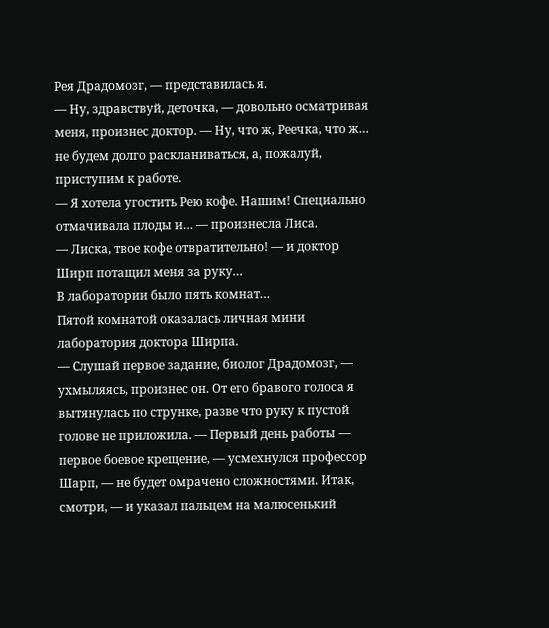Рея Драдомозг, — представилась я.
— Ну, здравствуй, деточка, — довольно осматривая меня, произнес доктор. — Ну, что ж, Реечка, что ж… не будем долго раскланиваться, а, пожалуй, приступим к работе.
— Я хотела угостить Рею кофе. Нашим! Специально отмачивала плоды и… — произнесла Лиса.
— Лиска, твое кофе отвратительно! — и доктор Ширп потащил меня за руку…
В лаборатории было пять комнат…
Пятой комнатой оказалась личная мини лаборатория доктора Ширпа.
— Слушай первое задание, биолог Драдомозг, — ухмыляясь, произнес он. От его бравого голоса я вытянулась по струнке, разве что руку к пустой голове не приложила. — Первый день работы — первое боевое крещение, — усмехнулся профессор Шарп, — не будет омрачено сложностями. Итак, смотри, — и указал пальцем на малюсенький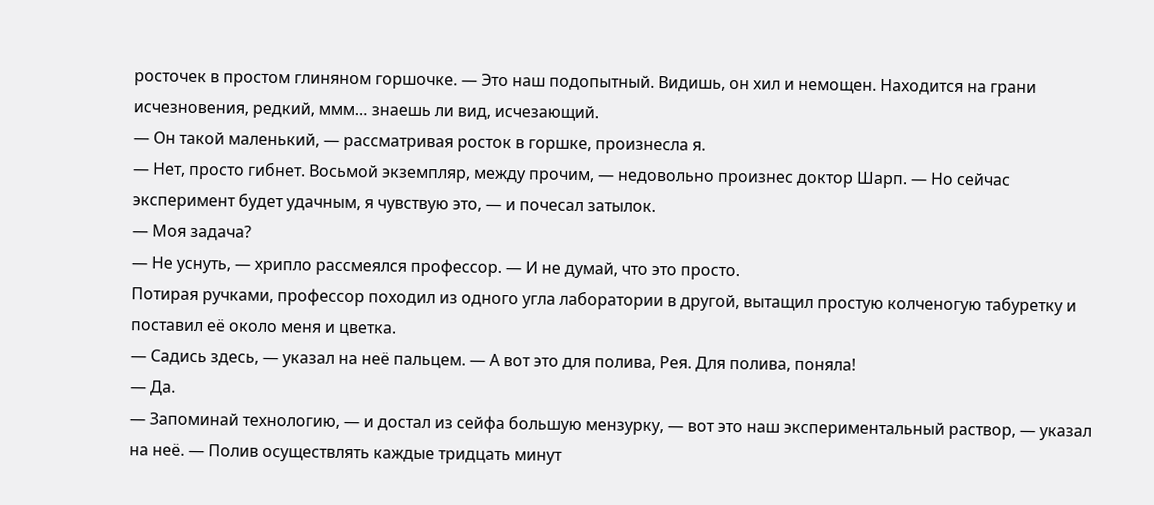росточек в простом глиняном горшочке. — Это наш подопытный. Видишь, он хил и немощен. Находится на грани исчезновения, редкий, ммм… знаешь ли вид, исчезающий.
— Он такой маленький, — рассматривая росток в горшке, произнесла я.
— Нет, просто гибнет. Восьмой экземпляр, между прочим, — недовольно произнес доктор Шарп. — Но сейчас эксперимент будет удачным, я чувствую это, — и почесал затылок.
— Моя задача?
— Не уснуть, — хрипло рассмеялся профессор. — И не думай, что это просто.
Потирая ручками, профессор походил из одного угла лаборатории в другой, вытащил простую колченогую табуретку и поставил её около меня и цветка.
— Садись здесь, — указал на неё пальцем. — А вот это для полива, Рея. Для полива, поняла!
— Да.
— Запоминай технологию, — и достал из сейфа большую мензурку, — вот это наш экспериментальный раствор, — указал на неё. — Полив осуществлять каждые тридцать минут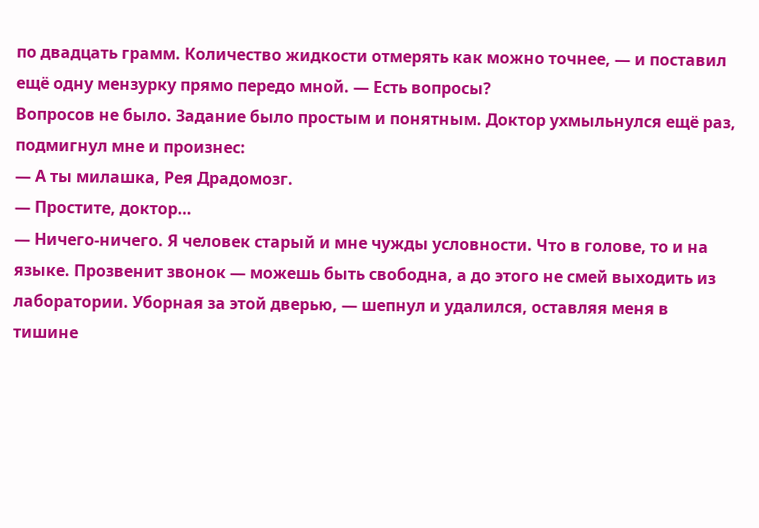по двадцать грамм. Количество жидкости отмерять как можно точнее, — и поставил ещё одну мензурку прямо передо мной. — Есть вопросы?
Вопросов не было. Задание было простым и понятным. Доктор ухмыльнулся ещё раз, подмигнул мне и произнес:
— А ты милашка, Рея Драдомозг.
— Простите, доктор…
— Ничего-ничего. Я человек старый и мне чужды условности. Что в голове, то и на языке. Прозвенит звонок — можешь быть свободна, а до этого не смей выходить из лаборатории. Уборная за этой дверью, — шепнул и удалился, оставляя меня в тишине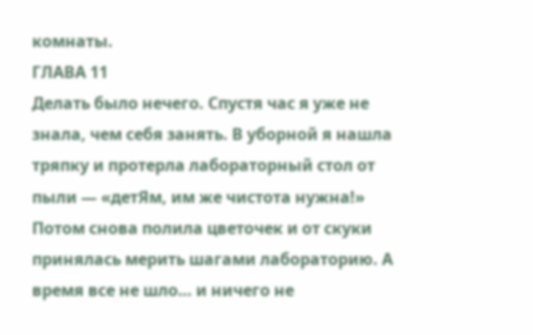комнаты.
ГЛАВА 11
Делать было нечего. Спустя час я уже не знала, чем себя занять. В уборной я нашла тряпку и протерла лабораторный стол от пыли — «детЯм, им же чистота нужна!» Потом снова полила цветочек и от скуки принялась мерить шагами лабораторию. А время все не шло… и ничего не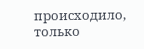происходило, только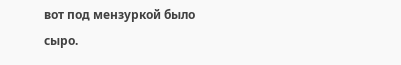вот под мензуркой было сыро.